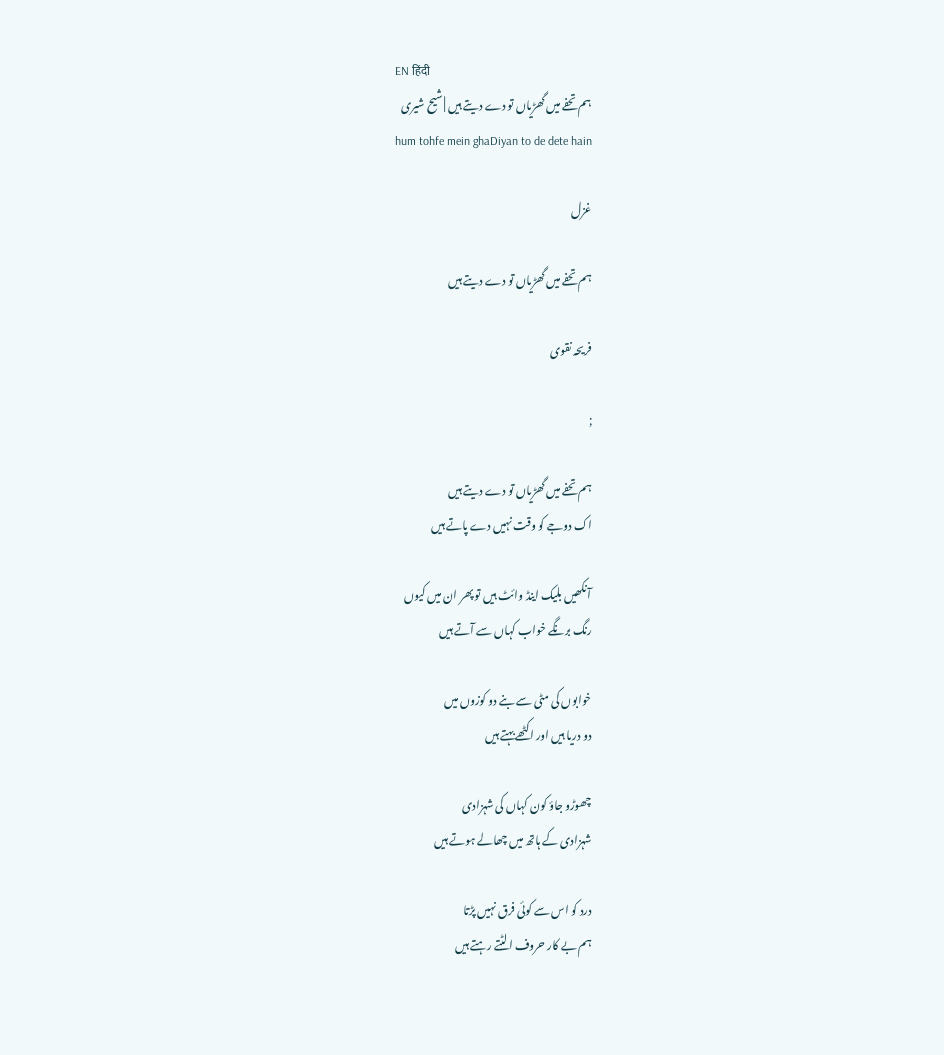EN हिंदी
ہم تحفے میں گھڑیاں تو دے دیتے ہیں | شیح شیری
hum tohfe mein ghaDiyan to de dete hain

غزل

ہم تحفے میں گھڑیاں تو دے دیتے ہیں

فریحہ نقوی

;

ہم تحفے میں گھڑیاں تو دے دیتے ہیں
اک دوجے کو وقت نہیں دے پاتے ہیں

آنکھیں بلیک اینڈ وائٹ ہیں تو پھر ان میں کیوں
رنگ برنگے خواب کہاں سے آتے ہیں

خوابوں کی مٹی سے بنے دو کوزوں میں
دو دریا ہیں اور اکٹھے بہتے ہیں

چھوڑو جاؤ کون کہاں کی شہزادی
شہزادی کے ہاتھ میں چھالے ہوتے ہیں

درد کو اس سے کوئی فرق نہیں پڑتا
ہم بے کار حروف الٹتے رہتے ہیں